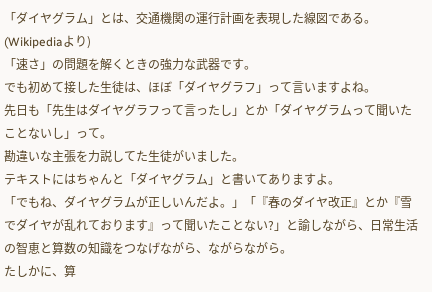「ダイヤグラム」とは、交通機関の運行計画を表現した線図である。(Wikipediaより)
「速さ」の問題を解くときの強力な武器です。
でも初めて接した生徒は、ほぼ「ダイヤグラフ」って言いますよね。
先日も「先生はダイヤグラフって言ったし」とか「ダイヤグラムって聞いたことないし」って。
勘違いな主張を力説してた生徒がいました。
テキストにはちゃんと「ダイヤグラム」と書いてありますよ。
「でもね、ダイヤグラムが正しいんだよ。」「『春のダイヤ改正』とか『雪でダイヤが乱れております』って聞いたことない?」と諭しながら、日常生活の智恵と算数の知識をつなげながら、ながらながら。
たしかに、算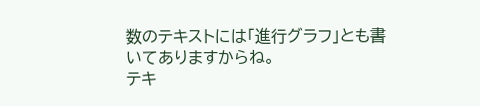数のテキストには「進行グラフ」とも書いてありますからね。
テキ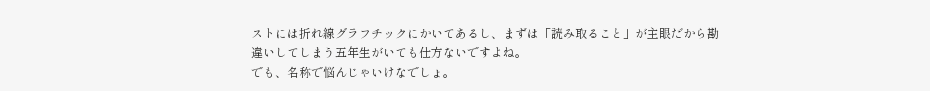ストには折れ線グラフチックにかいてあるし、まずは「読み取ること」が主眼だから勘違いしてしまう五年生がいても仕方ないですよね。
でも、名称で悩んじゃいけなでしょ。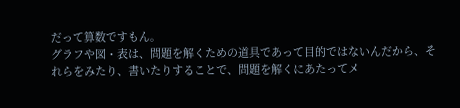だって算数ですもん。
グラフや図・表は、問題を解くための道具であって目的ではないんだから、それらをみたり、書いたりすることで、問題を解くにあたってメ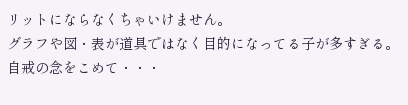リットにならなくちゃいけません。
グラフや図・表が道具ではなく目的になってる子が多すぎる。
自戒の念をこめて・・・